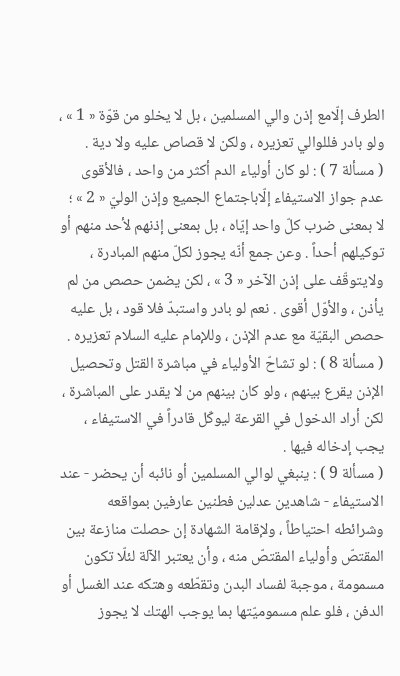الطرف إلّامع إذن والي المسلمين ، بل لا يخلو من قوّة « 1 » ، ولو بادر فللوالي تعزيره ، ولكن لا قصاص عليه ولا دية .
( مسألة 7 ) : لو كان أولياء الدم أكثر من واحد ، فالأقوى عدم جواز الاستيفاء إلّاباجتماع الجميع وإذن الوليّ « 2 » ؛ لا بمعنى ضرب كلّ واحد إيّاه ، بل بمعنى إذنهم لأحد منهم أو توكيلهم أحداً . وعن جمع أنّه يجوز لكلّ منهم المبادرة ، ولايتوقّف على إذن الآخر « 3 » ، لكن يضمن حصص من لم يأذن ، والأوّل أقوى . نعم لو بادر واستبدّ فلا قود ، بل عليه حصص البقيّة مع عدم الإذن ، وللإمام عليه السلام تعزيره .
( مسألة 8 ) : لو تشاحّ الأولياء في مباشرة القتل وتحصيل الإذن يقرع بينهم ، ولو كان بينهم من لا يقدر على المباشرة ، لكن أراد الدخول في القرعة ليوكّل قادراً في الاستيفاء ، يجب إدخاله فيها .
( مسألة 9 ) : ينبغي لوالي المسلمين أو نائبه أن يحضر - عند الاستيفاء - شاهدين عدلين فطنين عارفين بمواقعه وشرائطه احتياطاً ، ولإقامة الشهادة إن حصلت منازعة بين المقتصّ وأولياء المقتصّ منه ، وأن يعتبر الآلة لئلّا تكون مسمومة ، موجبة لفساد البدن وتقطّعه وهتكه عند الغسل أو الدفن ، فلو علم مسموميّتها بما يوجب الهتك لا يجوز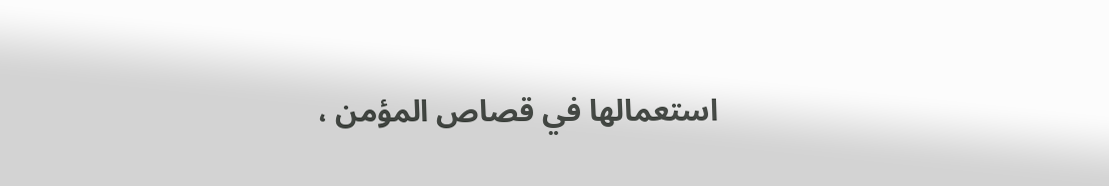استعمالها في قصاص المؤمن ،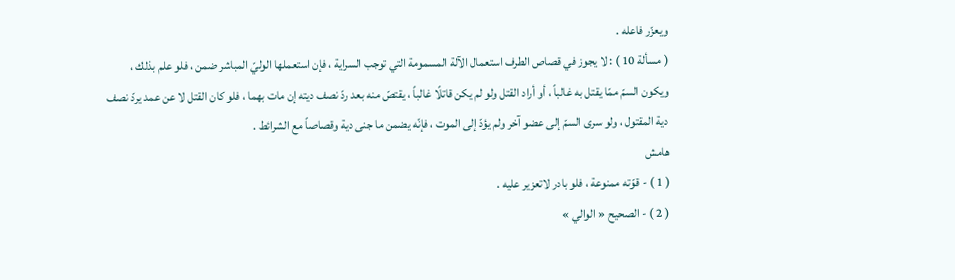ويعزّر فاعله .
( مسألة 10 ) : لا يجوز في قصاص الطرف استعمال الآلة المسمومة التي توجب السراية ، فإن استعملها الوليّ المباشر ضمن ، فلو علم بذلك ، ويكون السمّ ممّا يقتل به غالباً ، أو أراد القتل ولو لم يكن قاتلًا غالباً ، يقتصّ منه بعد ردّ نصف ديته إن مات بهما ، فلو كان القتل لا عن عمد يردّ نصف دية المقتول ، ولو سرى السمّ إلى عضو آخر ولم يؤدّ إلى الموت ، فإنّه يضمن ما جنى دية وقصاصاً مع الشرائط .
هامش
( 1 ) - قوّته ممنوعة ، فلو بادر لاتعزير عليه .
( 2 ) - الصحيح « الوالي »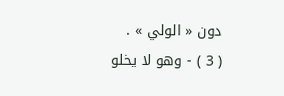دون « الولي » .
( 3 ) - وهو لا يخلو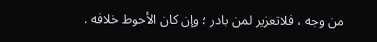من وجه ، فلاتعزير لمن بادر ؛ وإن كان الأحوط خلافه .